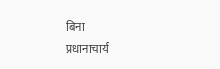बिना
प्रधानाचार्य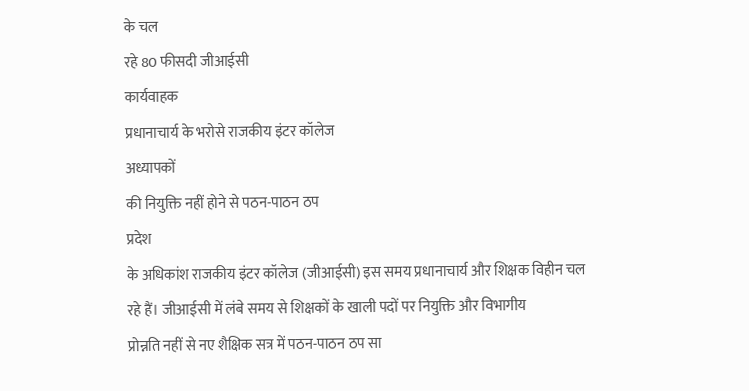के चल
रहे 80 फीसदी जीआईसी
कार्यवाहक
प्रधानाचार्य के भरोसे राजकीय इंटर कॉलेज
अध्यापकों
की नियुक्ति नहीं होने से पठन-पाठन ठप
प्रदेश
के अधिकांश राजकीय इंटर कॉलेज (जीआईसी) इस समय प्रधानाचार्य और शिक्षक विहीन चल
रहे हैं। जीआईसी में लंबे समय से शिक्षकों के खाली पदों पर नियुक्ति और विभागीय
प्रोन्नति नहीं से नए शैक्षिक सत्र में पठन-पाठन ठप सा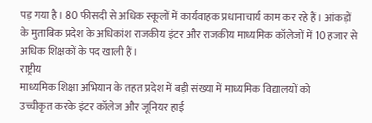पड़ गया है। 80 फीसदी से अधिक स्कूलों में कार्यवाहक प्रधानाचार्य काम कर रहे हैं। आंकड़ों
के मुताबिक प्रदेश के अधिकांश राजकीय इंटर और राजकीय माध्यमिक कॉलेजों में 10 हजार से अधिक शिक्षकों के पद खाली हैं।
राष्ट्रीय
माध्यमिक शिक्षा अभियान के तहत प्रदेश में बड़ी संख्या में माध्यमिक विद्यालयों को
उच्चीकृत करके इंटर कॉलेज और जूनियर हाई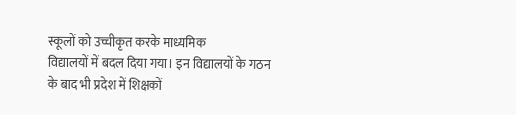स्कूलों को उच्चीकृत करके माध्यमिक
विद्यालयों में बदल दिया गया। इन विद्यालयों के गठन के बाद भी प्रदेश में शिक्षकों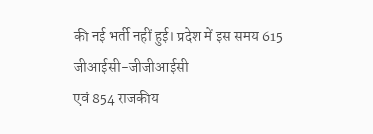की नई भर्ती नहीं हुई। प्रदेश में इस समय 615
जीआईसी-जीजीआईसी
एवं 854 राजकीय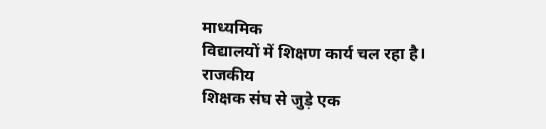माध्यमिक
विद्यालयों में शिक्षण कार्य चल रहा है।
राजकीय
शिक्षक संघ से जुड़े एक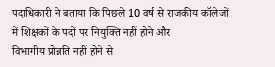पदाधिकारी ने बताया कि पिछले 10 वर्ष से राजकीय कॉलेजों में शिक्षकों के पदों पर नियुक्ति नहीं होने और
विभागीय प्रोन्नति नहीं होने से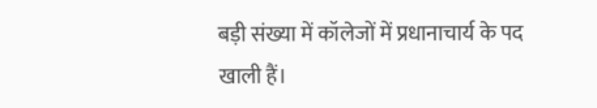बड़ी संख्या में कॉलेजों में प्रधानाचार्य के पद
खाली हैं।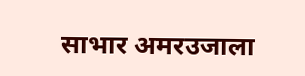साभार अमरउजाला